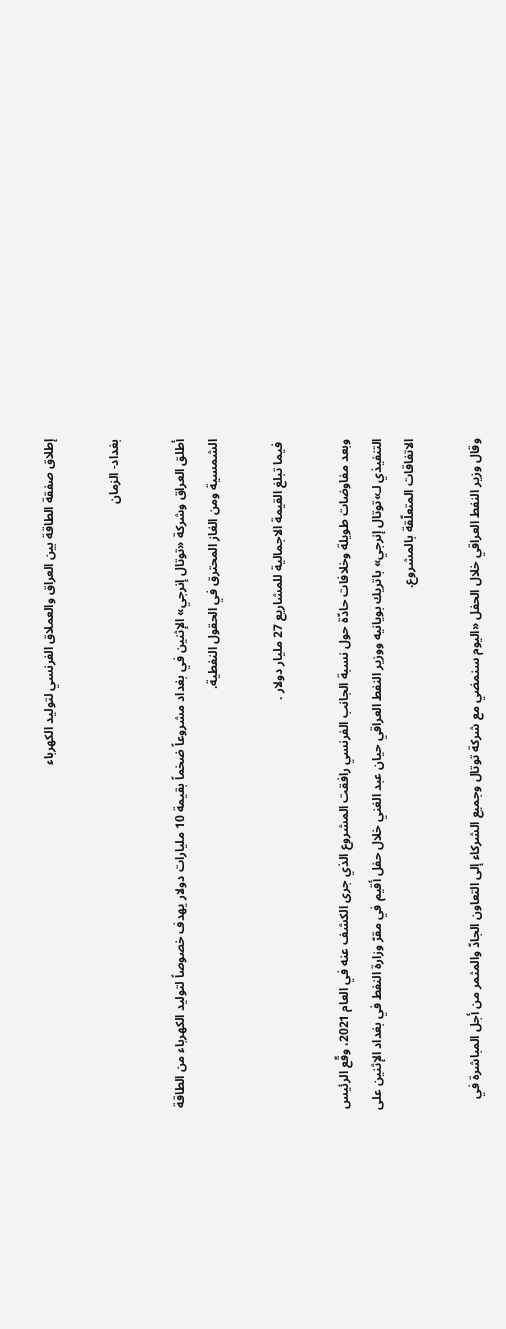إطلاق صفقة الطاقة بين العراق والعملاق الفرنسي لتوليد الكهرباء

بغداد- الزمان

أطلق العراق وشركة «توتال إنرجي» الإثنين في بغداد مشروعاً ضخماً بقيمة 10 مليارات دولار يهدف خصوصاً لتوليد الكهرباء من الطاقة الشمسية ومن الغاز المحترق في الحقول النفطية.

 فيما تبلغ القيمة الاجمالية للمشاريع 27 مليار دولار .

وبعد مفاوضات طويلة وخلافات حادّة حول نسبة الجانب الفرنسي رافقت المشروع الذي جرى الكشف عنه في العام 2021، وقّع الرئيس التنفيذي لـ»توتال إنرجي» باتريك بويانيه ووزير النفط العراقي حيان عبد الغني خلال حفل أقيم في مقرّ وزارة النفط في بغداد الإثنين على الاتفاقات المتعلّقة بالمشروع.

وقال وزير النفط العراقي خلال الحفل «اليوم سنمضي مع شركة توتال وجميع الشركاء إلى التعاون الجادّ والمثمر من أجل المباشرة في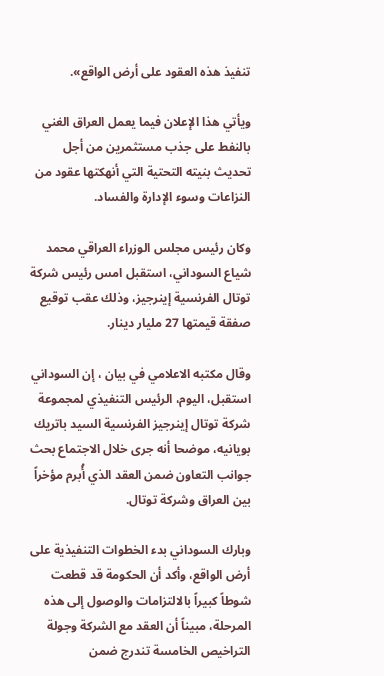تنفيذ هذه العقود على أرض الواقع».

ويأتي هذا الإعلان فيما يعمل العراق الغني بالنفط على جذب مستثمرين من أجل تحديث بنيته التحتية التي أنهكتها عقود من النزاعات وسوء الإدارة والفساد.

وكان رئيس مجلس الوزراء العراقي محمد شياع السوداني، استقبل امس رئيس شركة توتال الفرنسية إينرجيز، وذلك عقب توقيع صفقة قيمتها 27 مليار دينار.

وقال مكتبه الاعلامي في بيان ، إن السوداني استقبل، اليوم، الرئيس التنفيذي لمجموعة شركة توتال إينرجيز الفرنسية السيد باتريك بويانيه، موضحا أنه جرى خلال الاجتماع بحث جوانب التعاون ضمن العقد الذي أُبرم مؤخراً بين العراق وشركة توتال.

وبارك السوداني بدء الخطوات التنفيذية على أرض الواقع، وأكد أن الحكومة قد قطعت شوطاً كبيراً بالالتزامات والوصول إلى هذه المرحلة، مبيناً أن العقد مع الشركة وجولة التراخيص الخامسة تندرج ضمن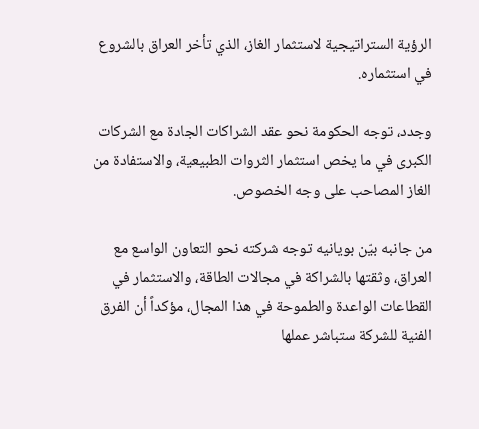الرؤية الستراتيجية لاستثمار الغاز، الذي تأخر العراق بالشروع في استثماره.

وجدد، توجه الحكومة نحو عقد الشراكات الجادة مع الشركات الكبرى في ما يخص استثمار الثروات الطبيعية، والاستفادة من الغاز المصاحب على وجه الخصوص.

من جانبه بيّن بويانيه توجه شركته نحو التعاون الواسع مع العراق، وثقتها بالشراكة في مجالات الطاقة، والاستثمار في القطاعات الواعدة والطموحة في هذا المجال، مؤكداً أن الفرق الفنية للشركة ستباشر عملها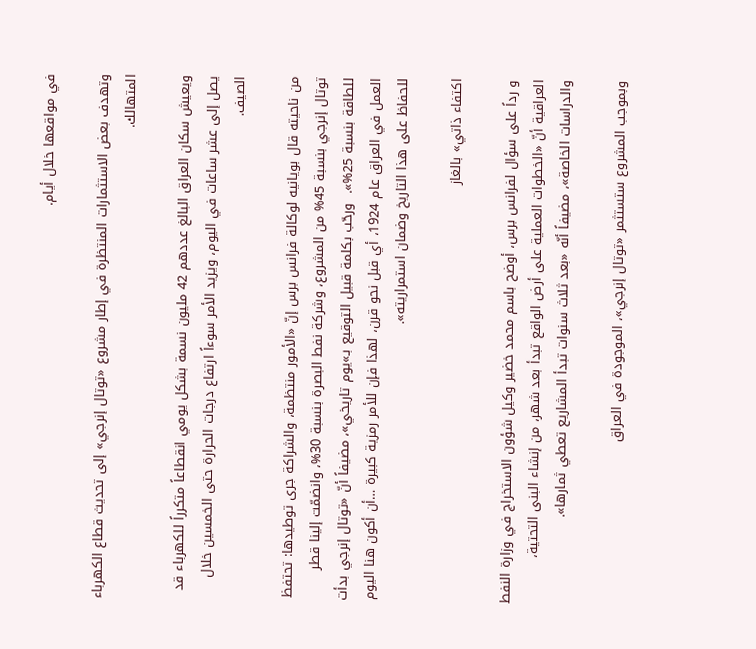في مواقعها خلال أيام.

وتهدف بعض الاستثمارات المنتظرة في إطار مشروع «توتال إنرجي» إلى تحديث قطاع الكهرباء المتهالك.

ويعيش سكان العراق البالغ عددهم 42 مليون نسمة بشكل يومي انقطاعاً متكرراً للكهرباء قد يصل إلى عشر ساعات في اليوم، ويزيد الأمر سوءاً ارتفاع درجات الحرارة حتى الخمسين خلال الصيف.

من ناحيته قال بويانيه لوكالة فرانس برس إنّ «الأمور منتظمة، والشراكة جرى توطيدها: تحتفظ توتال إنرجي بنسبة 45% من المشروع، وشركة نفط البصرة بنسبة 30%، وانضمّت إلينا قطر للطاقة بنسبة 25%».  ورحّب بكلمة قبيل التوقيع بـ»يوم تاريخي»، مضيفاً أنّ «توتال إنرجي بدأت العمل في العراق عام 1924، أي قبل نحو قرن، لهذا فإن للأمر رمزية كبيرة …أن أكون هنا اليوم للحفاظ على هذا التاريخ وضمان استمراريته».

اكتفاء ذاتي» بالغاز

و رداً على سؤال لفرانس برس، أوضح باسم محمد خضير وكيل شؤون الاستخراج في وزارة النفط العراقية أنّ «الخطوات العملية على أرض الواقع تبدأ بعد شهر، من إنشاء البنى التحتية، والدراسات الخاصة»، مضيفاً أنّه «بعد ثلاث سنوات تبدأ المشاريع تعطي ثمارها».

وبموجب المشروع ستستثمر «توتال إنرجي»، الموجودة في العراق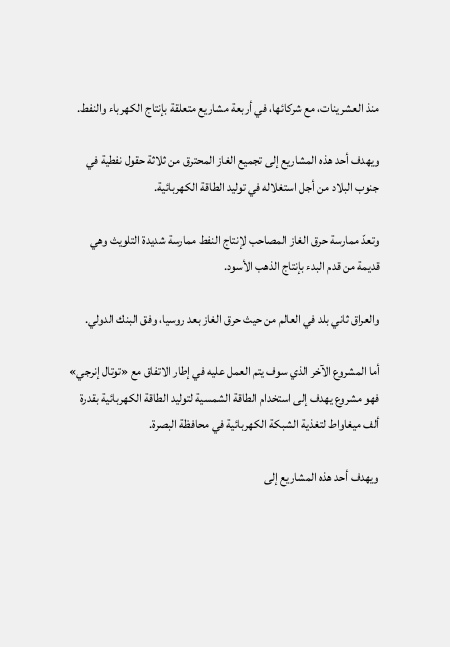منذ العشرينات، مع شركائها، في أربعة مشاريع متعلقة بإنتاج الكهرباء والنفط.

ويهدف أحد هذه المشاريع إلى تجميع الغاز المحترق من ثلاثة حقول نفطية في جنوب البلاد من أجل استغلاله في توليد الطاقة الكهربائية.

وتعدّ ممارسة حرق الغاز المصاحب لإنتاج النفط ممارسة شديدة التلويث وهي قديمة من قدم البدء بإنتاج الذهب الأسود.

والعراق ثاني بلد في العالم من حيث حرق الغاز بعد روسيا، وفق البنك الدولي.

أما المشروع الآخر الذي سوف يتم العمل عليه في إطار الاتفاق مع «توتال إنرجي» فهو مشروع يهدف إلى استخدام الطاقة الشمسية لتوليد الطاقة الكهربائية بقدرة ألف ميغاواط لتغذية الشبكة الكهربائية في محافظة البصرة.

ويهدف أحد هذه المشاريع إلى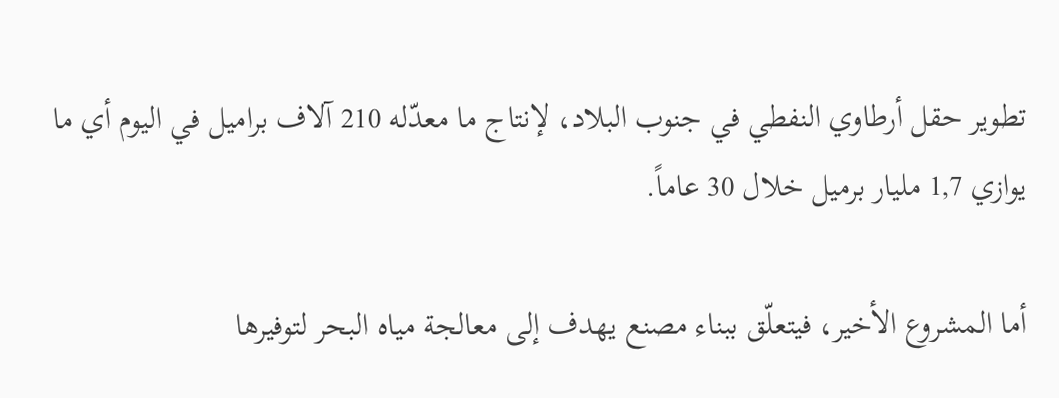تطوير حقل أرطاوي النفطي في جنوب البلاد، لإنتاج ما معدّله 210 آلاف براميل في اليوم أي ما يوازي 1,7 مليار برميل خلال 30 عاماً.

أما المشروع الأخير، فيتعلّق ببناء مصنع يهدف إلى معالجة مياه البحر لتوفيرها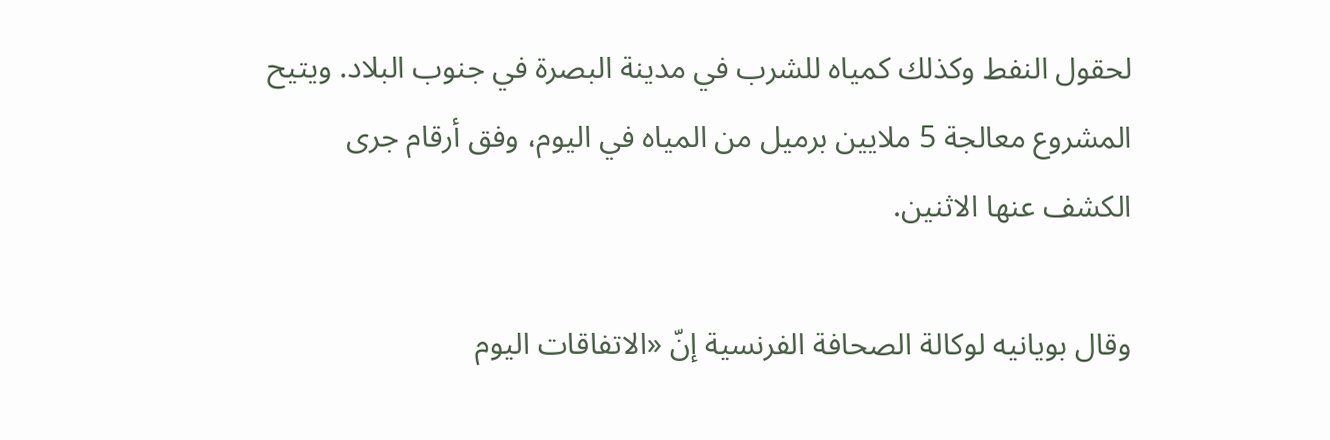لحقول النفط وكذلك كمياه للشرب في مدينة البصرة في جنوب البلاد. ويتيح المشروع معالجة 5 ملايين برميل من المياه في اليوم، وفق أرقام جرى الكشف عنها الاثنين.

وقال بويانيه لوكالة الصحافة الفرنسية إنّ «الاتفاقات اليوم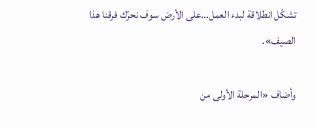تشكّل انطلاقة لبدء العمل…على الأرض سوف نحرّك فرقنا هذا الصيف».

وأضاف «المرحلة الأولى من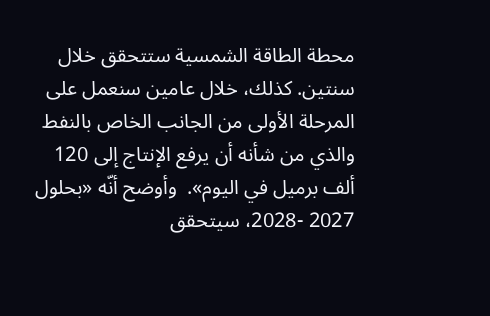محطة الطاقة الشمسية ستتحقق خلال سنتين. كذلك، خلال عامين سنعمل على المرحلة الأولى من الجانب الخاص بالنفط والذي من شأنه أن يرفع الإنتاج إلى 120 ألف برميل في اليوم».  وأوضح أنّه «بحلول 2027 -2028، سيتحقق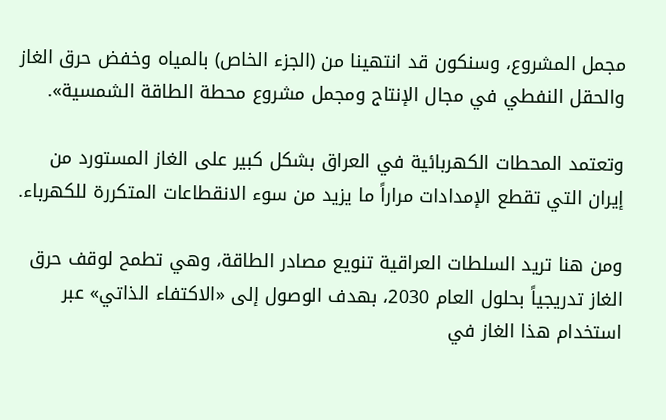مجمل المشروع، وسنكون قد انتهينا من (الجزء الخاص) بالمياه وخفض حرق الغاز والحقل النفطي في مجال الإنتاج ومجمل مشروع محطة الطاقة الشمسية».

وتعتمد المحطات الكهربائية في العراق بشكل كبير على الغاز المستورد من إيران التي تقطع الإمدادات مراراً ما يزيد من سوء الانقطاعات المتكررة للكهرباء.

ومن هنا تريد السلطات العراقية تنويع مصادر الطاقة، وهي تطمح لوقف حرق الغاز تدريجياً بحلول العام 2030، بهدف الوصول إلى «الاكتفاء الذاتي» عبر استخدام هذا الغاز في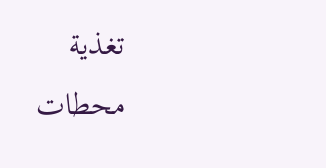تغذية محطات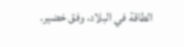الطاقة في البلاد، وفق خضير.